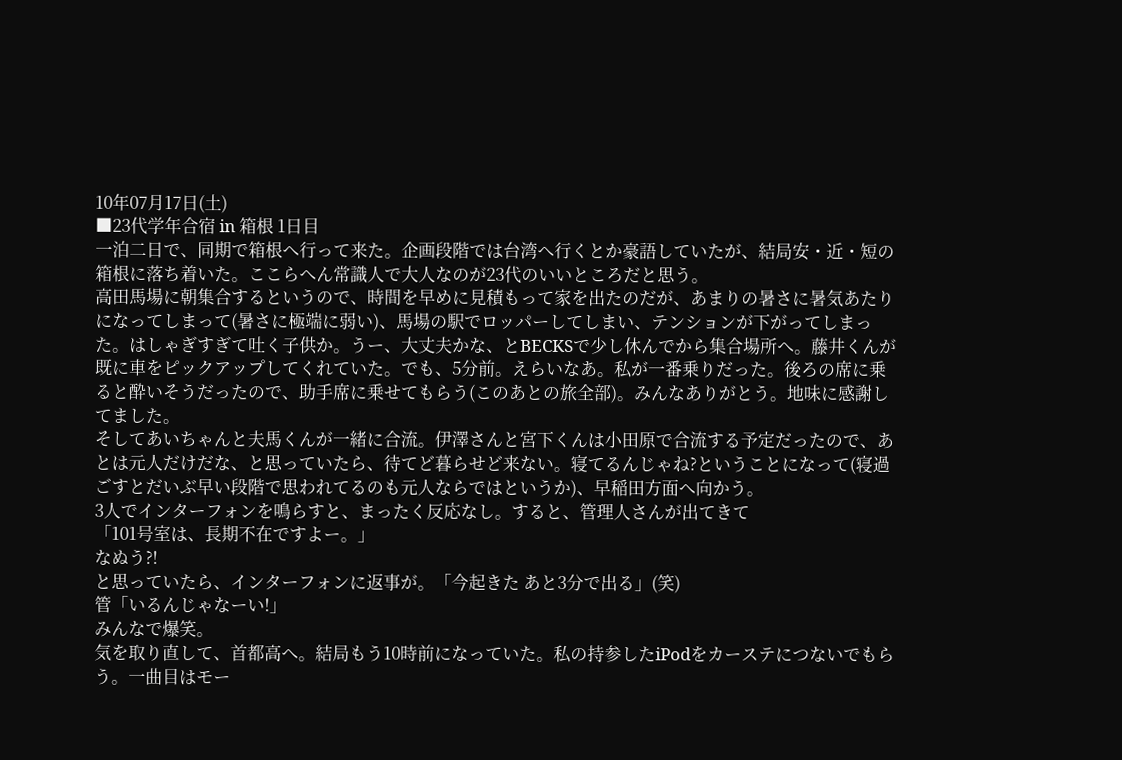10年07月17日(土)
■23代学年合宿 in 箱根 1日目
一泊二日で、同期で箱根へ行って来た。企画段階では台湾へ行くとか豪語していたが、結局安・近・短の箱根に落ち着いた。ここらへん常識人で大人なのが23代のいいところだと思う。
高田馬場に朝集合するというので、時間を早めに見積もって家を出たのだが、あまりの暑さに暑気あたりになってしまって(暑さに極端に弱い)、馬場の駅でロッパーしてしまい、テンションが下がってしまった。はしゃぎすぎて吐く子供か。うー、大丈夫かな、とBECKSで少し休んでから集合場所へ。藤井くんが既に車をピックアップしてくれていた。でも、5分前。えらいなあ。私が一番乗りだった。後ろの席に乗ると酔いそうだったので、助手席に乗せてもらう(このあとの旅全部)。みんなありがとう。地味に感謝してました。
そしてあいちゃんと夫馬くんが一緒に合流。伊澤さんと宮下くんは小田原で合流する予定だったので、あとは元人だけだな、と思っていたら、待てど暮らせど来ない。寝てるんじゃね?ということになって(寝過ごすとだいぶ早い段階で思われてるのも元人ならではというか)、早稲田方面へ向かう。
3人でインターフォンを鳴らすと、まったく反応なし。すると、管理人さんが出てきて
「101号室は、長期不在ですよー。」
なぬう?!
と思っていたら、インターフォンに返事が。「今起きた あと3分で出る」(笑)
管「いるんじゃなーい!」
みんなで爆笑。
気を取り直して、首都高へ。結局もう10時前になっていた。私の持参したiPodをカーステにつないでもらう。一曲目はモー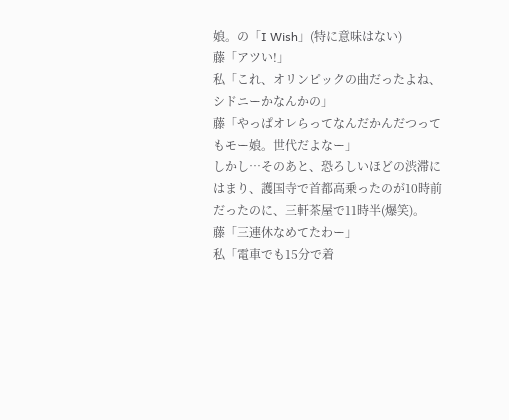娘。の「I Wish」(特に意味はない)
藤「アツい!」
私「これ、オリンピックの曲だったよね、シドニーかなんかの」
藤「やっぱオレらってなんだかんだつってもモー娘。世代だよなー」
しかし…そのあと、恐ろしいほどの渋滞にはまり、護国寺で首都高乗ったのが10時前だったのに、三軒茶屋で11時半(爆笑)。
藤「三連休なめてたわー」
私「電車でも15分で着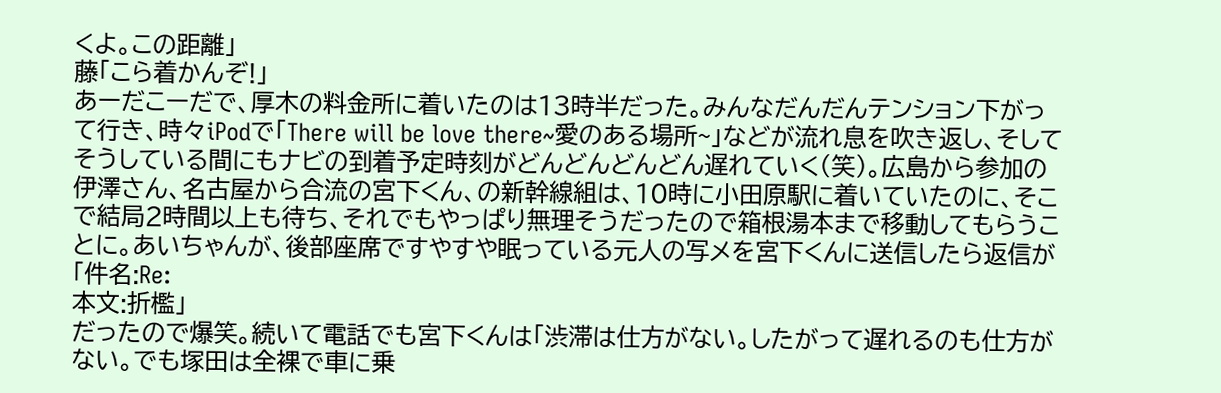くよ。この距離」
藤「こら着かんぞ!」
あーだこーだで、厚木の料金所に着いたのは13時半だった。みんなだんだんテンション下がって行き、時々iPodで「There will be love there~愛のある場所~」などが流れ息を吹き返し、そしてそうしている間にもナビの到着予定時刻がどんどんどんどん遅れていく(笑)。広島から参加の伊澤さん、名古屋から合流の宮下くん、の新幹線組は、10時に小田原駅に着いていたのに、そこで結局2時間以上も待ち、それでもやっぱり無理そうだったので箱根湯本まで移動してもらうことに。あいちゃんが、後部座席ですやすや眠っている元人の写メを宮下くんに送信したら返信が
「件名:Re:
本文:折檻」
だったので爆笑。続いて電話でも宮下くんは「渋滞は仕方がない。したがって遅れるのも仕方がない。でも塚田は全裸で車に乗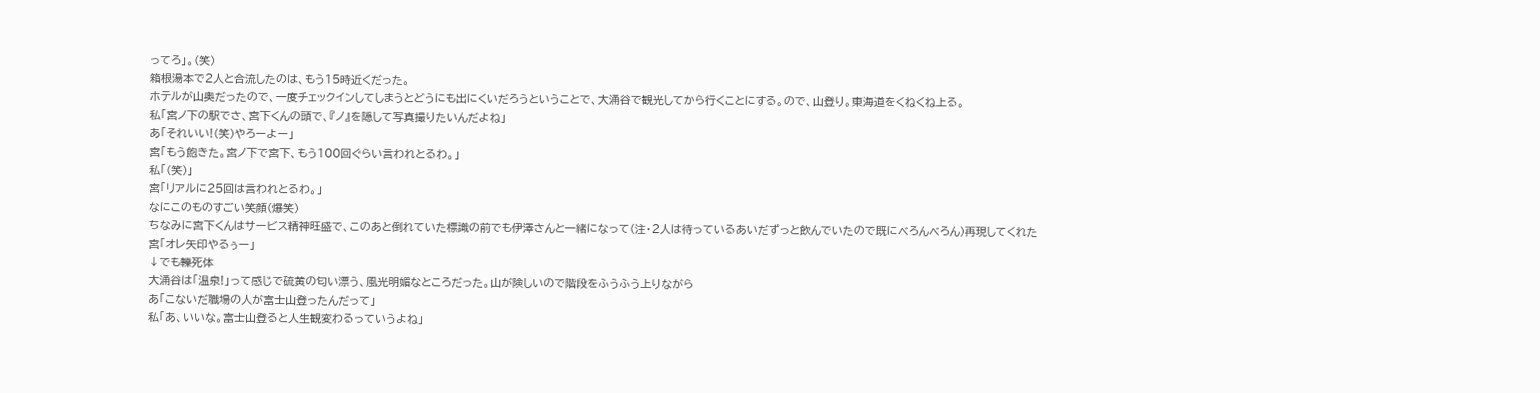ってろ」。(笑)
箱根湯本で2人と合流したのは、もう15時近くだった。
ホテルが山奥だったので、一度チェックインしてしまうとどうにも出にくいだろうということで、大涌谷で観光してから行くことにする。ので、山登り。東海道をくねくね上る。
私「宮ノ下の駅でさ、宮下くんの頭で、『ノ』を隠して写真撮りたいんだよね」
あ「それいい!(笑)やろーよー」
宮「もう飽きた。宮ノ下で宮下、もう100回ぐらい言われとるわ。」
私「(笑)」
宮「リアルに25回は言われとるわ。」
なにこのものすごい笑顔(爆笑)
ちなみに宮下くんはサービス精神旺盛で、このあと倒れていた標識の前でも伊澤さんと一緒になって(注・2人は待っているあいだずっと飲んでいたので既にべろんべろん)再現してくれた
宮「オレ矢印やるぅー」
↓でも轢死体
大涌谷は「温泉!」って感じで硫黄の匂い漂う、風光明媚なところだった。山が険しいので階段をふうふう上りながら
あ「こないだ職場の人が富士山登ったんだって」
私「あ、いいな。富士山登ると人生観変わるっていうよね」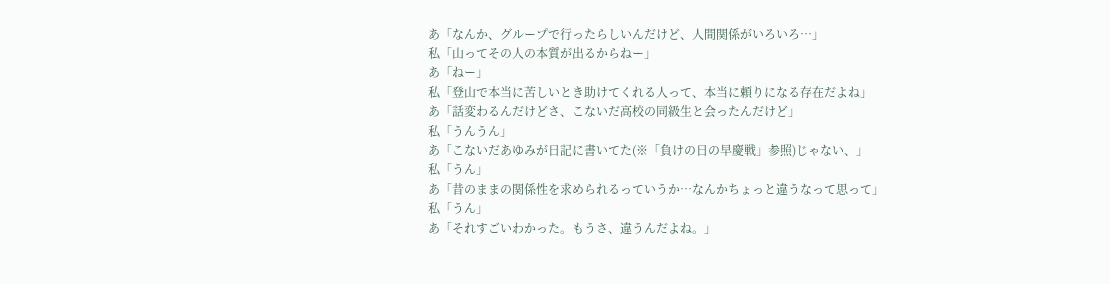あ「なんか、グループで行ったらしいんだけど、人間関係がいろいろ…」
私「山ってその人の本質が出るからねー」
あ「ねー」
私「登山で本当に苦しいとき助けてくれる人って、本当に頼りになる存在だよね」
あ「話変わるんだけどさ、こないだ高校の同級生と会ったんだけど」
私「うんうん」
あ「こないだあゆみが日記に書いてた(※「負けの日の早慶戦」参照)じゃない、」
私「うん」
あ「昔のままの関係性を求められるっていうか…なんかちょっと違うなって思って」
私「うん」
あ「それすごいわかった。もうさ、違うんだよね。」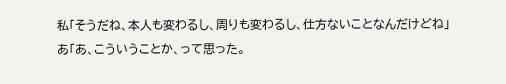私「そうだね、本人も変わるし、周りも変わるし、仕方ないことなんだけどね」
あ「あ、こういうことか、って思った。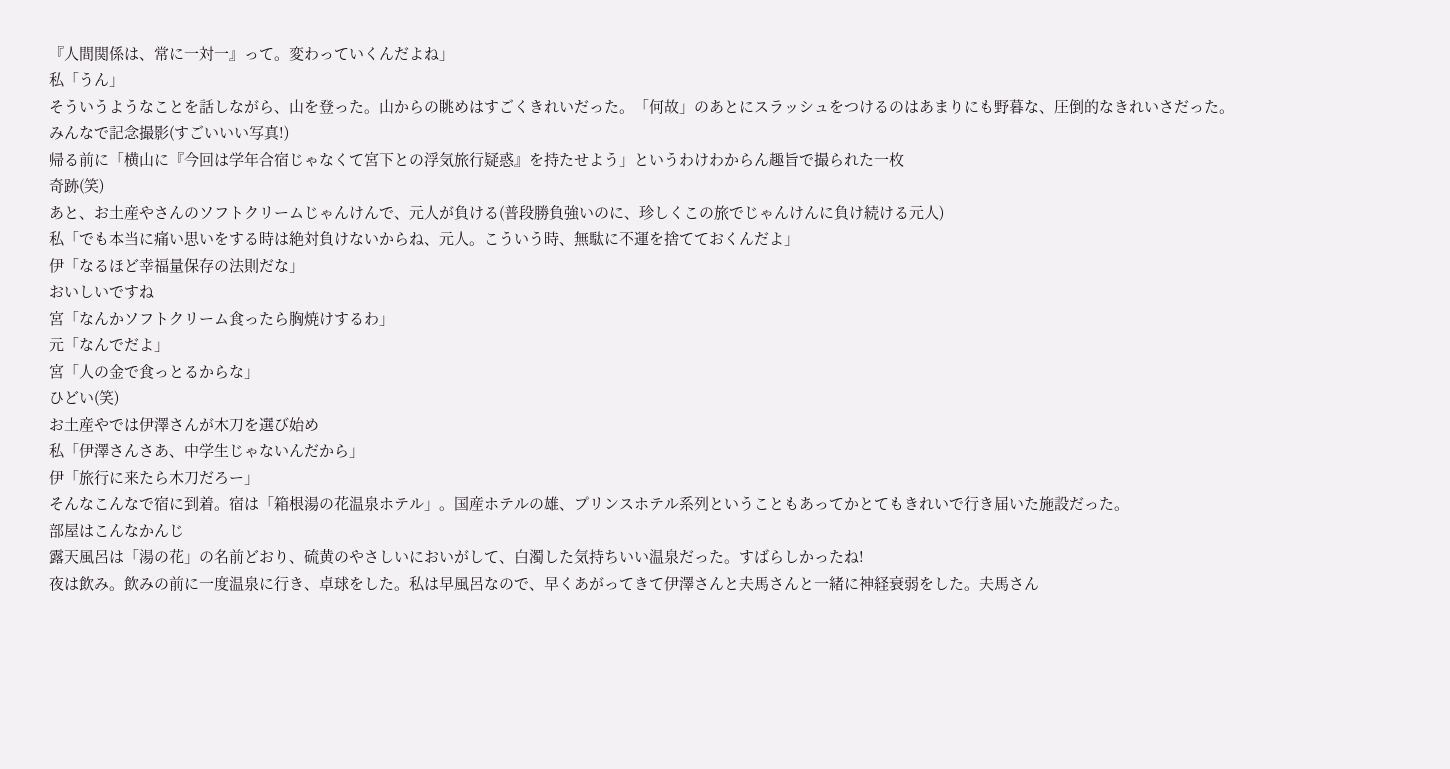『人間関係は、常に一対一』って。変わっていくんだよね」
私「うん」
そういうようなことを話しながら、山を登った。山からの眺めはすごくきれいだった。「何故」のあとにスラッシュをつけるのはあまりにも野暮な、圧倒的なきれいさだった。
みんなで記念撮影(すごいいい写真!)
帰る前に「横山に『今回は学年合宿じゃなくて宮下との浮気旅行疑惑』を持たせよう」というわけわからん趣旨で撮られた一枚
奇跡(笑)
あと、お土産やさんのソフトクリームじゃんけんで、元人が負ける(普段勝負強いのに、珍しくこの旅でじゃんけんに負け続ける元人)
私「でも本当に痛い思いをする時は絶対負けないからね、元人。こういう時、無駄に不運を捨てておくんだよ」
伊「なるほど幸福量保存の法則だな」
おいしいですね
宮「なんかソフトクリーム食ったら胸焼けするわ」
元「なんでだよ」
宮「人の金で食っとるからな」
ひどい(笑)
お土産やでは伊澤さんが木刀を選び始め
私「伊澤さんさあ、中学生じゃないんだから」
伊「旅行に来たら木刀だろー」
そんなこんなで宿に到着。宿は「箱根湯の花温泉ホテル」。国産ホテルの雄、プリンスホテル系列ということもあってかとてもきれいで行き届いた施設だった。
部屋はこんなかんじ
露天風呂は「湯の花」の名前どおり、硫黄のやさしいにおいがして、白濁した気持ちいい温泉だった。すばらしかったね!
夜は飲み。飲みの前に一度温泉に行き、卓球をした。私は早風呂なので、早くあがってきて伊澤さんと夫馬さんと一緒に神経衰弱をした。夫馬さん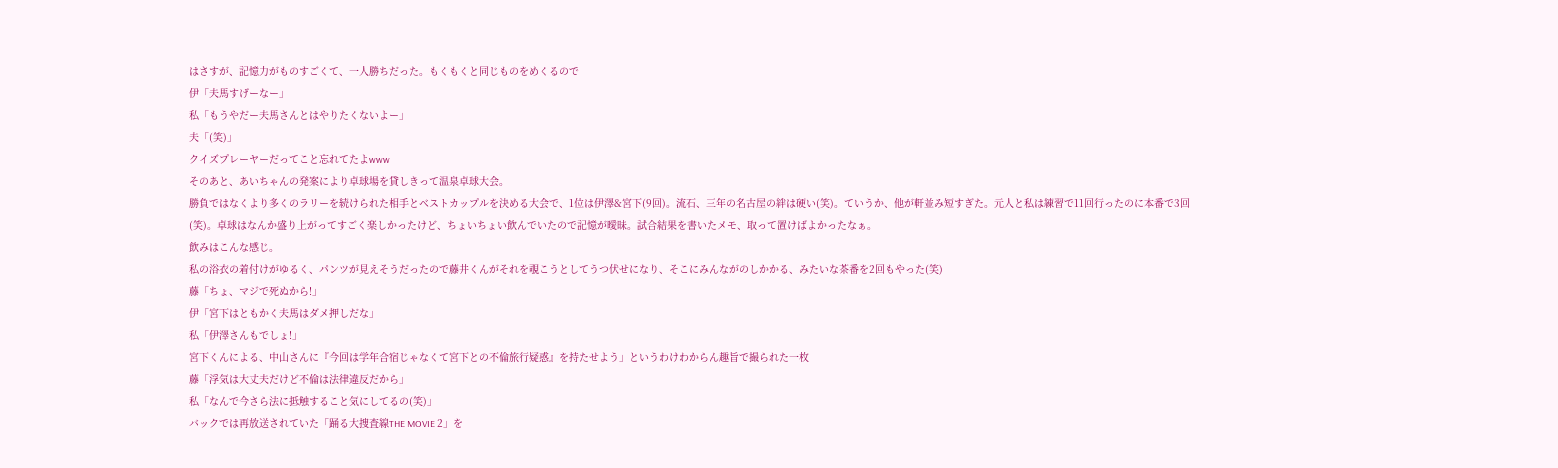はさすが、記憶力がものすごくて、一人勝ちだった。もくもくと同じものをめくるので
伊「夫馬すげーなー」
私「もうやだー夫馬さんとはやりたくないよー」
夫「(笑)」
クイズプレーヤーだってこと忘れてたよwww
そのあと、あいちゃんの発案により卓球場を貸しきって温泉卓球大会。
勝負ではなくより多くのラリーを続けられた相手とベストカップルを決める大会で、1位は伊澤&宮下(9回)。流石、三年の名古屋の絆は硬い(笑)。ていうか、他が軒並み短すぎた。元人と私は練習で11回行ったのに本番で3回(笑)。卓球はなんか盛り上がってすごく楽しかったけど、ちょいちょい飲んでいたので記憶が曖昧。試合結果を書いたメモ、取って置けばよかったなぁ。
飲みはこんな感じ。
私の浴衣の着付けがゆるく、パンツが見えそうだったので藤井くんがそれを覗こうとしてうつ伏せになり、そこにみんながのしかかる、みたいな茶番を2回もやった(笑)
藤「ちょ、マジで死ぬから!」
伊「宮下はともかく夫馬はダメ押しだな」
私「伊澤さんもでしょ!」
宮下くんによる、中山さんに『今回は学年合宿じゃなくて宮下との不倫旅行疑惑』を持たせよう」というわけわからん趣旨で撮られた一枚
藤「浮気は大丈夫だけど不倫は法律違反だから」
私「なんで今さら法に抵触すること気にしてるの(笑)」
バックでは再放送されていた「踊る大捜査線THE MOVIE 2」を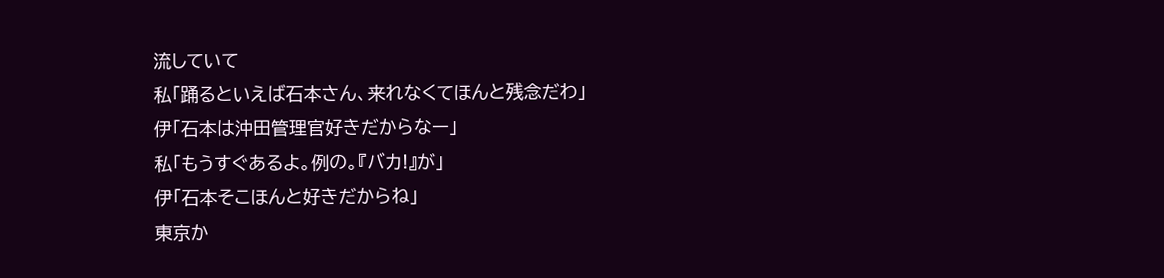流していて
私「踊るといえば石本さん、来れなくてほんと残念だわ」
伊「石本は沖田管理官好きだからなー」
私「もうすぐあるよ。例の。『バカ!』が」
伊「石本そこほんと好きだからね」
東京か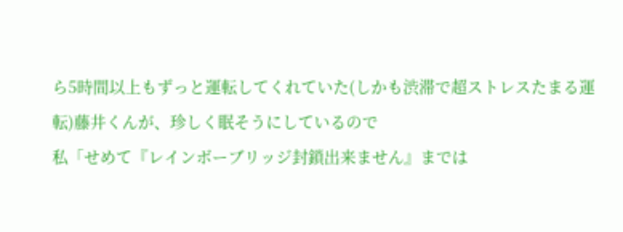ら5時間以上もずっと運転してくれていた(しかも渋滞で超ストレスたまる運転)藤井くんが、珍しく眠そうにしているので
私「せめて『レインボーブリッジ封鎖出来ません』までは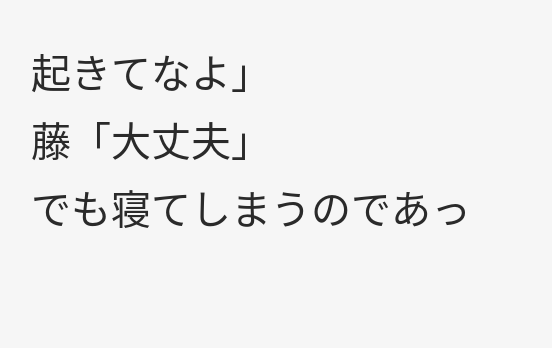起きてなよ」
藤「大丈夫」
でも寝てしまうのであっ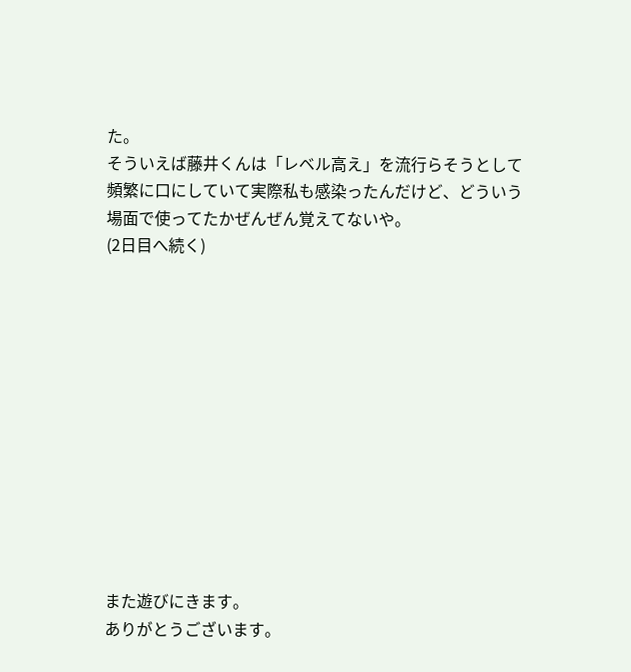た。
そういえば藤井くんは「レベル高え」を流行らそうとして頻繁に口にしていて実際私も感染ったんだけど、どういう場面で使ってたかぜんぜん覚えてないや。
(2日目へ続く)












また遊びにきます。
ありがとうございます。